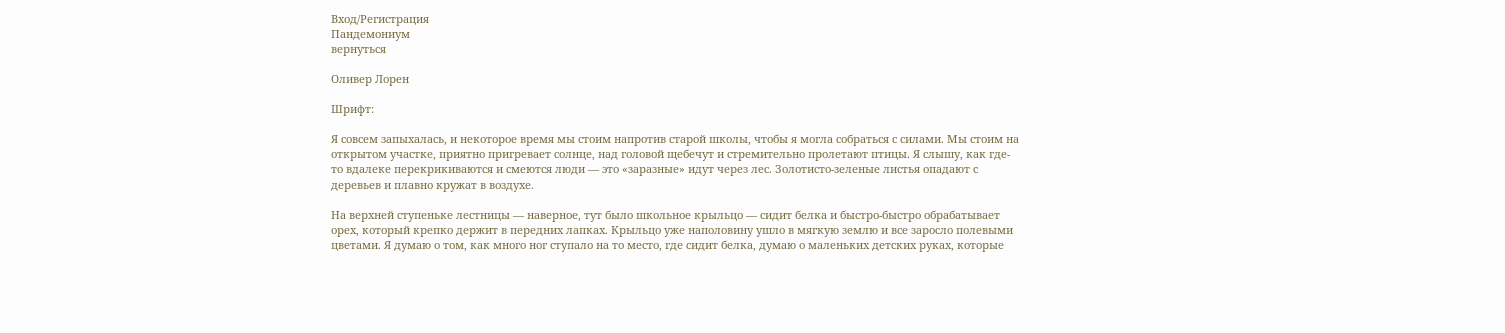Вход/Регистрация
Пандемониум
вернуться

Оливер Лорен

Шрифт:

Я совсем запыхалась, и некоторое время мы стоим напротив старой школы, чтобы я могла собраться с силами. Мы стоим на открытом участке, приятно пригревает солнце, над головой щебечут и стремительно пролетают птицы. Я слышу, как где-то вдалеке перекрикиваются и смеются люди — это «заразные» идут через лес. Золотисто-зеленые листья опадают с деревьев и плавно кружат в воздухе.

На верхней ступеньке лестницы — наверное, тут было школьное крыльцо — сидит белка и быстро-быстро обрабатывает орех, который крепко держит в передних лапках. Крыльцо уже наполовину ушло в мягкую землю и все заросло полевыми цветами. Я думаю о том, как много ног ступало на то место, где сидит белка, думаю о маленьких детских руках, которые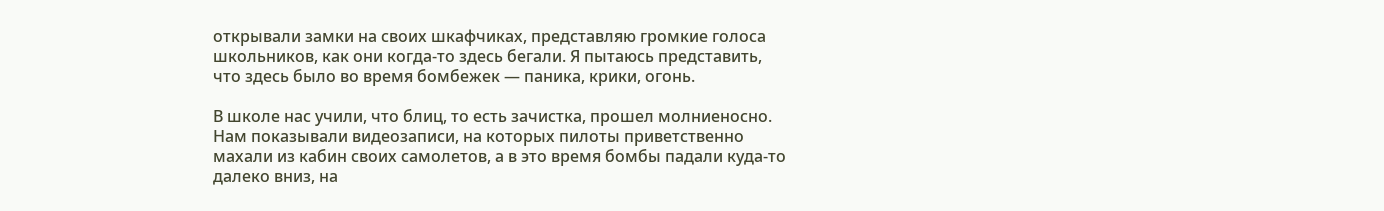открывали замки на своих шкафчиках, представляю громкие голоса школьников, как они когда-то здесь бегали. Я пытаюсь представить, что здесь было во время бомбежек — паника, крики, огонь.

В школе нас учили, что блиц, то есть зачистка, прошел молниеносно. Нам показывали видеозаписи, на которых пилоты приветственно махали из кабин своих самолетов, а в это время бомбы падали куда-то далеко вниз, на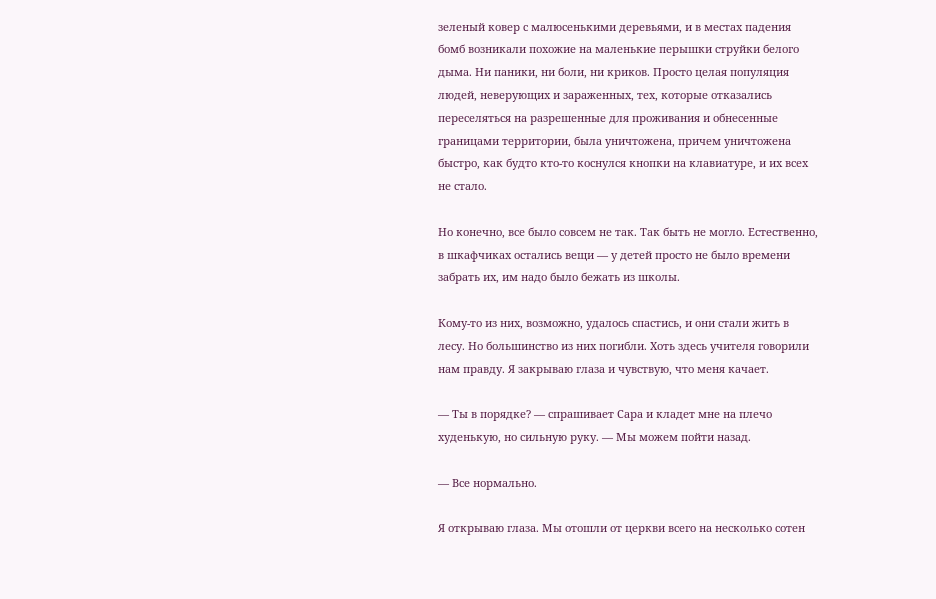зеленый ковер с малюсенькими деревьями, и в местах падения бомб возникали похожие на маленькие перышки струйки белого дыма. Ни паники, ни боли, ни криков. Просто целая популяция людей, неверующих и зараженных, тех, которые отказались переселяться на разрешенные для проживания и обнесенные границами территории, была уничтожена, причем уничтожена быстро, как будто кто-то коснулся кнопки на клавиатуре, и их всех не стало.

Но конечно, все было совсем не так. Так быть не могло. Естественно, в шкафчиках остались вещи — у детей просто не было времени забрать их, им надо было бежать из школы.

Кому-то из них, возможно, удалось спастись, и они стали жить в лесу. Но большинство из них погибли. Хоть здесь учителя говорили нам правду. Я закрываю глаза и чувствую, что меня качает.

— Ты в порядке? — спрашивает Сара и кладет мне на плечо худенькую, но сильную руку. — Мы можем пойти назад.

— Все нормально.

Я открываю глаза. Мы отошли от церкви всего на несколько сотен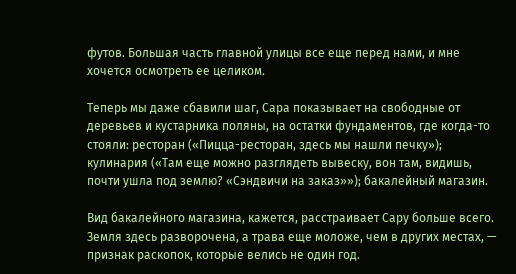футов. Большая часть главной улицы все еще перед нами, и мне хочется осмотреть ее целиком.

Теперь мы даже сбавили шаг, Сара показывает на свободные от деревьев и кустарника поляны, на остатки фундаментов, где когда-то стояли: ресторан («Пицца-ресторан, здесь мы нашли печку»); кулинария («Там еще можно разглядеть вывеску, вон там, видишь, почти ушла под землю? «Сэндвичи на заказ»»); бакалейный магазин.

Вид бакалейного магазина, кажется, расстраивает Сару больше всего. Земля здесь разворочена, а трава еще моложе, чем в других местах, — признак раскопок, которые велись не один год.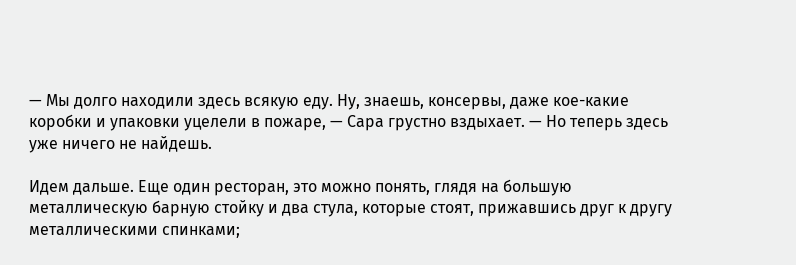— Мы долго находили здесь всякую еду. Ну, знаешь, консервы, даже кое-какие коробки и упаковки уцелели в пожаре, — Сара грустно вздыхает. — Но теперь здесь уже ничего не найдешь.

Идем дальше. Еще один ресторан, это можно понять, глядя на большую металлическую барную стойку и два стула, которые стоят, прижавшись друг к другу металлическими спинками;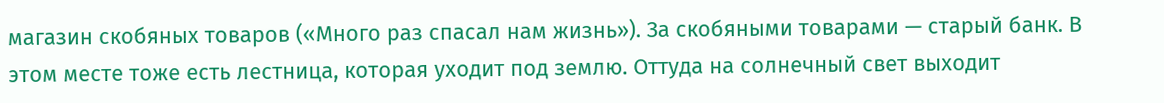магазин скобяных товаров («Много раз спасал нам жизнь»). За скобяными товарами — старый банк. В этом месте тоже есть лестница, которая уходит под землю. Оттуда на солнечный свет выходит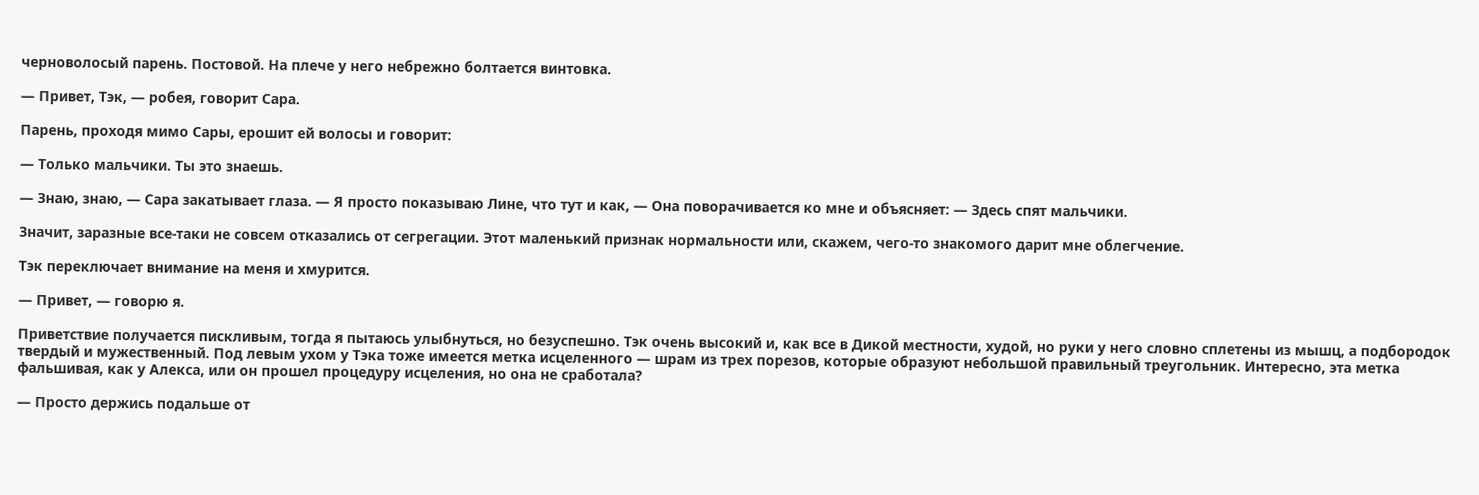черноволосый парень. Постовой. На плече у него небрежно болтается винтовка.

— Привет, Тэк, — робея, говорит Сара.

Парень, проходя мимо Сары, ерошит ей волосы и говорит:

— Только мальчики. Ты это знаешь.

— Знаю, знаю, — Сара закатывает глаза. — Я просто показываю Лине, что тут и как, — Она поворачивается ко мне и объясняет: — Здесь спят мальчики.

Значит, заразные все-таки не совсем отказались от сегрегации. Этот маленький признак нормальности или, скажем, чего-то знакомого дарит мне облегчение.

Тэк переключает внимание на меня и хмурится.

— Привет, — говорю я.

Приветствие получается пискливым, тогда я пытаюсь улыбнуться, но безуспешно. Тэк очень высокий и, как все в Дикой местности, худой, но руки у него словно сплетены из мышц, а подбородок твердый и мужественный. Под левым ухом у Тэка тоже имеется метка исцеленного — шрам из трех порезов, которые образуют небольшой правильный треугольник. Интересно, эта метка фальшивая, как у Алекса, или он прошел процедуру исцеления, но она не сработала?

— Просто держись подальше от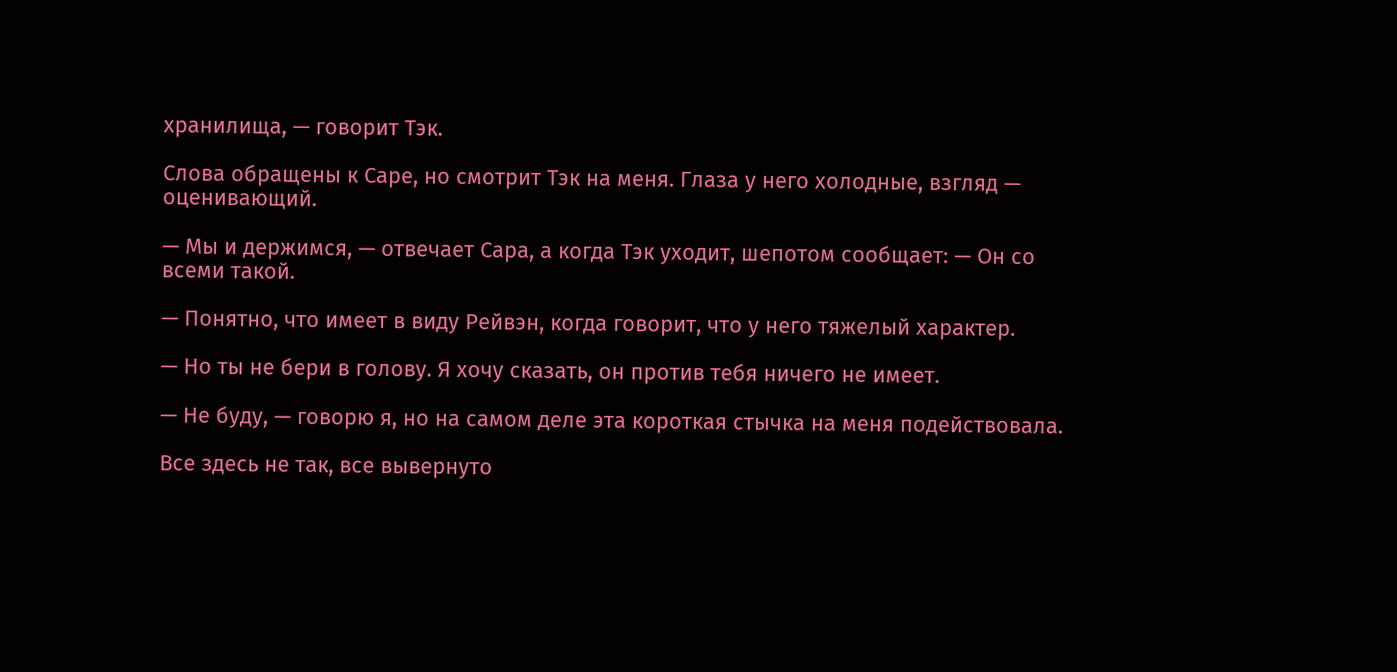хранилища, — говорит Тэк.

Слова обращены к Саре, но смотрит Тэк на меня. Глаза у него холодные, взгляд — оценивающий.

— Мы и держимся, — отвечает Сара, а когда Тэк уходит, шепотом сообщает: — Он со всеми такой.

— Понятно, что имеет в виду Рейвэн, когда говорит, что у него тяжелый характер.

— Но ты не бери в голову. Я хочу сказать, он против тебя ничего не имеет.

— Не буду, — говорю я, но на самом деле эта короткая стычка на меня подействовала.

Все здесь не так, все вывернуто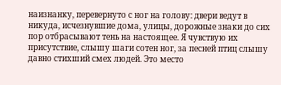наизнанку, перевернуто с ног на голову: двери ведут в никуда, исчезнувшие дома, улицы, дорожные знаки до сих пор отбрасывают тень на настоящее. Я чувствую их присутствие, слышу шаги сотен ног, за песней птиц слышу давно стихший смех людей. Это место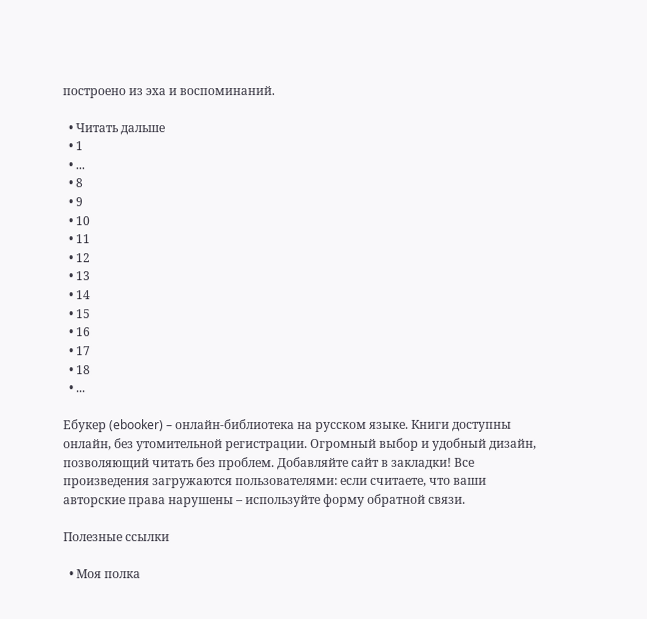построено из эха и воспоминаний.

  • Читать дальше
  • 1
  • ...
  • 8
  • 9
  • 10
  • 11
  • 12
  • 13
  • 14
  • 15
  • 16
  • 17
  • 18
  • ...

Ебукер (ebooker) – онлайн-библиотека на русском языке. Книги доступны онлайн, без утомительной регистрации. Огромный выбор и удобный дизайн, позволяющий читать без проблем. Добавляйте сайт в закладки! Все произведения загружаются пользователями: если считаете, что ваши авторские права нарушены – используйте форму обратной связи.

Полезные ссылки

  • Моя полка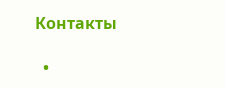Контакты

  •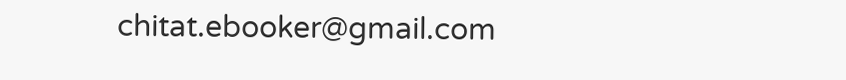chitat.ebooker@gmail.com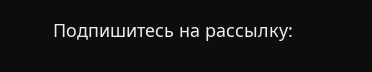Подпишитесь на рассылку: